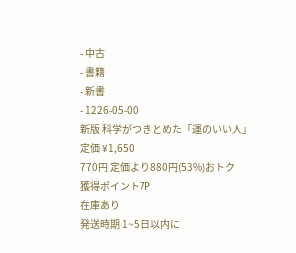- 中古
- 書籍
- 新書
- 1226-05-00
新版 科学がつきとめた「運のいい人」
定価 ¥1,650
770円 定価より880円(53%)おトク
獲得ポイント7P
在庫あり
発送時期 1~5日以内に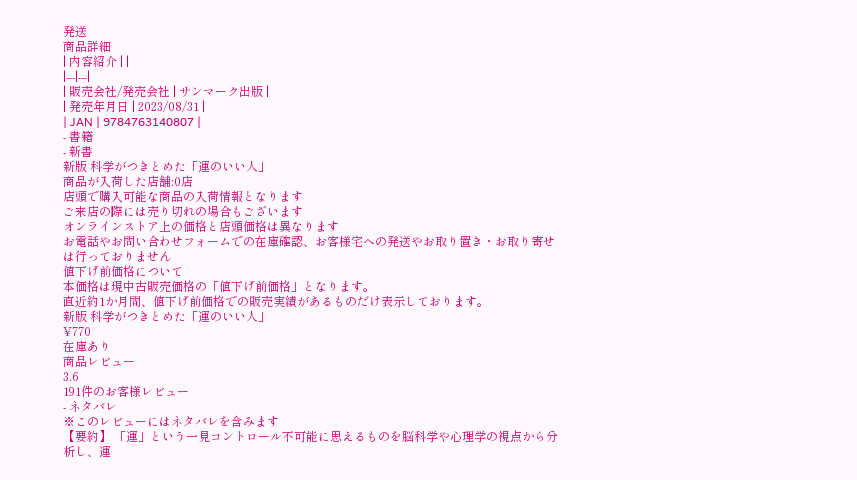発送
商品詳細
| 内容紹介 | |
|---|---|
| 販売会社/発売会社 | サンマーク出版 |
| 発売年月日 | 2023/08/31 |
| JAN | 9784763140807 |
- 書籍
- 新書
新版 科学がつきとめた「運のいい人」
商品が入荷した店舗:0店
店頭で購入可能な商品の入荷情報となります
ご来店の際には売り切れの場合もございます
オンラインストア上の価格と店頭価格は異なります
お電話やお問い合わせフォームでの在庫確認、お客様宅への発送やお取り置き・お取り寄せは行っておりません
値下げ前価格について
本価格は現中古販売価格の「値下げ前価格」となります。
直近約1か月間、値下げ前価格での販売実績があるものだけ表示しております。
新版 科学がつきとめた「運のいい人」
¥770
在庫あり
商品レビュー
3.6
191件のお客様レビュー
- ネタバレ
※このレビューにはネタバレを含みます
【要約】 「運」という一見コントロール不可能に思えるものを脳科学や心理学の視点から分析し、運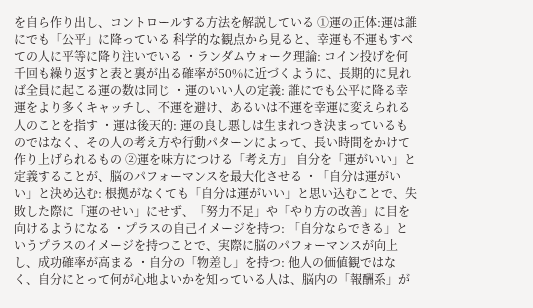を自ら作り出し、コントロールする方法を解説している ①運の正体:運は誰にでも「公平」に降っている 科学的な観点から見ると、幸運も不運もすべての人に平等に降り注いでいる ・ランダムウォーク理論: コイン投げを何千回も繰り返すと表と裏が出る確率が50%に近づくように、長期的に見れば全員に起こる運の数は同じ ・運のいい人の定義: 誰にでも公平に降る幸運をより多くキャッチし、不運を避け、あるいは不運を幸運に変えられる人のことを指す ・運は後天的: 運の良し悪しは生まれつき決まっているものではなく、その人の考え方や行動パターンによって、長い時間をかけて作り上げられるもの ②運を味方につける「考え方」 自分を「運がいい」と定義することが、脳のパフォーマンスを最大化させる ・「自分は運がいい」と決め込む: 根拠がなくても「自分は運がいい」と思い込むことで、失敗した際に「運のせい」にせず、「努力不足」や「やり方の改善」に目を向けるようになる ・プラスの自己イメージを持つ: 「自分ならできる」というプラスのイメージを持つことで、実際に脳のパフォーマンスが向上し、成功確率が高まる ・自分の「物差し」を持つ: 他人の価値観ではなく、自分にとって何が心地よいかを知っている人は、脳内の「報酬系」が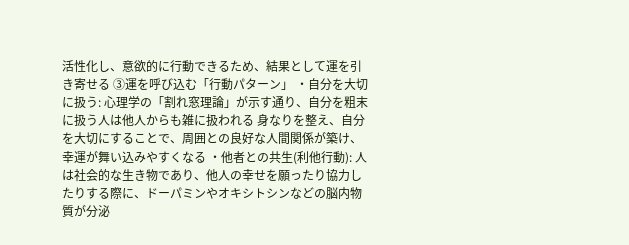活性化し、意欲的に行動できるため、結果として運を引き寄せる ③運を呼び込む「行動パターン」 ・自分を大切に扱う: 心理学の「割れ窓理論」が示す通り、自分を粗末に扱う人は他人からも雑に扱われる 身なりを整え、自分を大切にすることで、周囲との良好な人間関係が築け、幸運が舞い込みやすくなる ・他者との共生(利他行動): 人は社会的な生き物であり、他人の幸せを願ったり協力したりする際に、ドーパミンやオキシトシンなどの脳内物質が分泌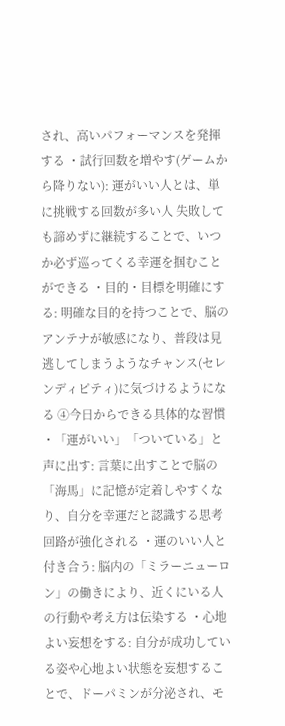され、高いパフォーマンスを発揮する ・試行回数を増やす(ゲームから降りない): 運がいい人とは、単に挑戦する回数が多い人 失敗しても諦めずに継続することで、いつか必ず巡ってくる幸運を掴むことができる ・目的・目標を明確にする: 明確な目的を持つことで、脳のアンテナが敏感になり、普段は見逃してしまうようなチャンス(セレンディピティ)に気づけるようになる ④今日からできる具体的な習慣 ・「運がいい」「ついている」と声に出す: 言葉に出すことで脳の「海馬」に記憶が定着しやすくなり、自分を幸運だと認識する思考回路が強化される ・運のいい人と付き合う: 脳内の「ミラーニューロン」の働きにより、近くにいる人の行動や考え方は伝染する ・心地よい妄想をする: 自分が成功している姿や心地よい状態を妄想することで、ドーパミンが分泌され、モ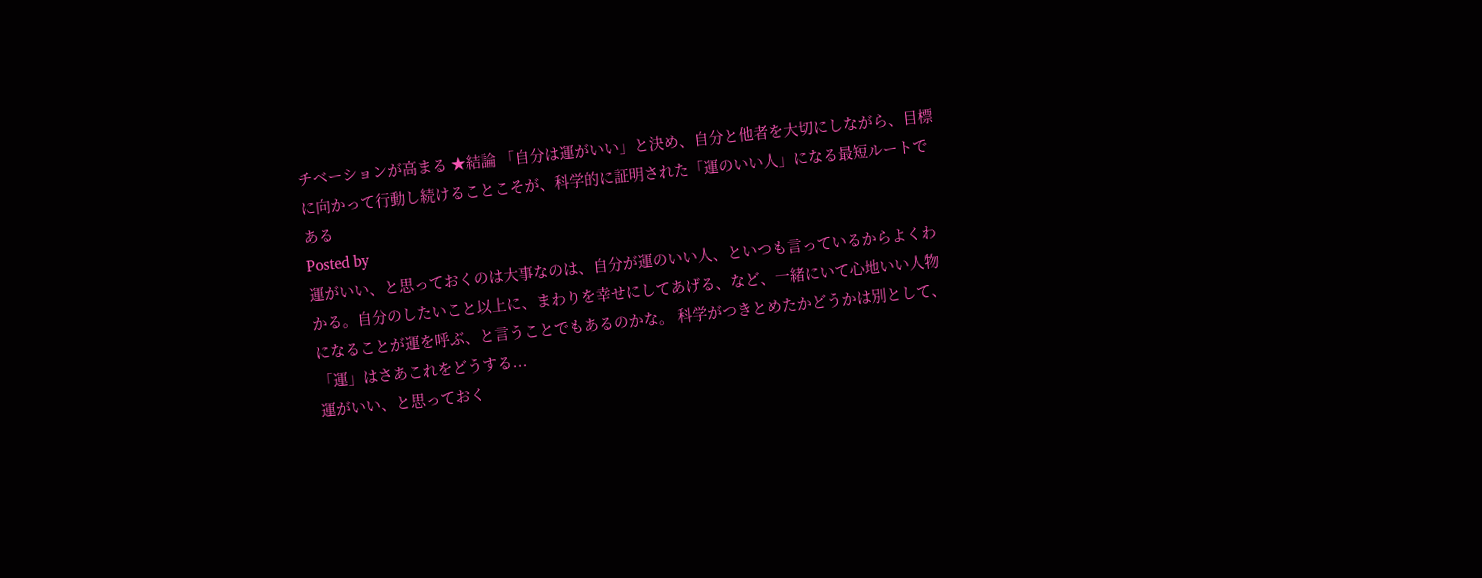チベーションが高まる ★結論 「自分は運がいい」と決め、自分と他者を大切にしながら、目標に向かって行動し続けることこそが、科学的に証明された「運のいい人」になる最短ルートである
Posted by
運がいい、と思っておくのは大事なのは、自分が運のいい人、といつも言っているからよくわかる。自分のしたいこと以上に、まわりを幸せにしてあげる、など、一緒にいて心地いい人物になることが運を呼ぶ、と言うことでもあるのかな。 科学がつきとめたかどうかは別として、「運」はさあこれをどうする...
運がいい、と思っておく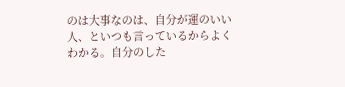のは大事なのは、自分が運のいい人、といつも言っているからよくわかる。自分のした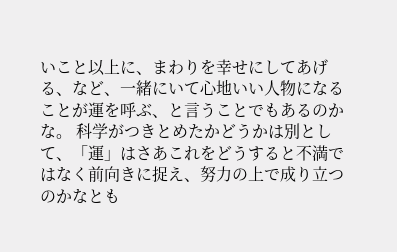いこと以上に、まわりを幸せにしてあげる、など、一緒にいて心地いい人物になることが運を呼ぶ、と言うことでもあるのかな。 科学がつきとめたかどうかは別として、「運」はさあこれをどうすると不満ではなく前向きに捉え、努力の上で成り立つのかなとも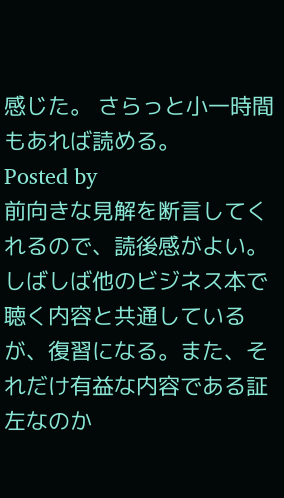感じた。 さらっと小一時間もあれば読める。
Posted by
前向きな見解を断言してくれるので、読後感がよい。 しばしば他のビジネス本で聴く内容と共通しているが、復習になる。また、それだけ有益な内容である証左なのか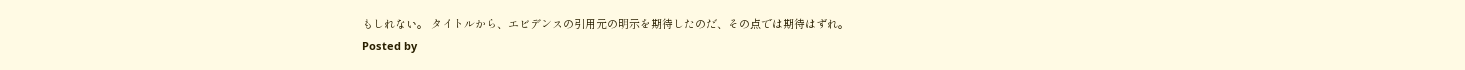もしれない。 タイトルから、エビデンスの引用元の明示を期待したのだ、その点では期待はずれ。
Posted by